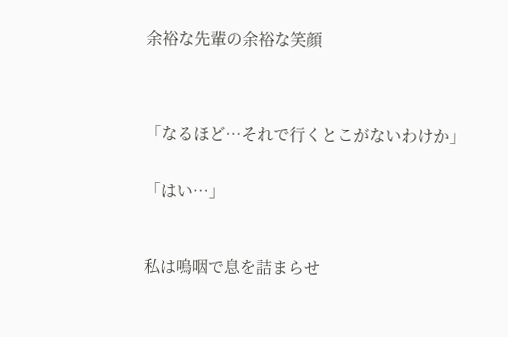余裕な先輩の余裕な笑顔




「なるほど…それで行くとこがないわけか」


「はい…」



私は嗚咽で息を詰まらせ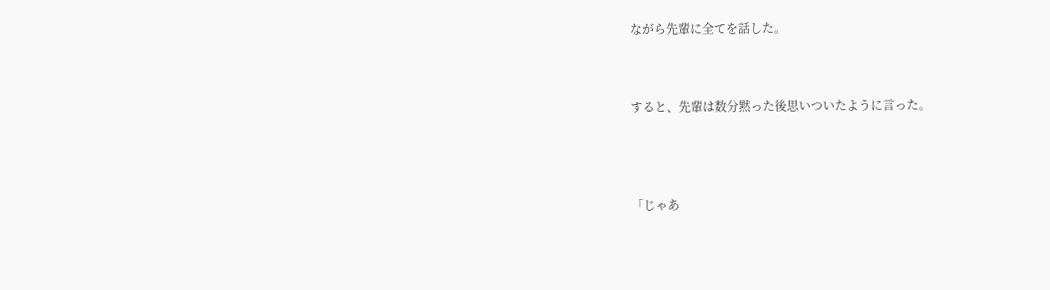ながら先輩に全てを話した。



すると、先輩は数分黙った後思いついたように言った。




「じゃあ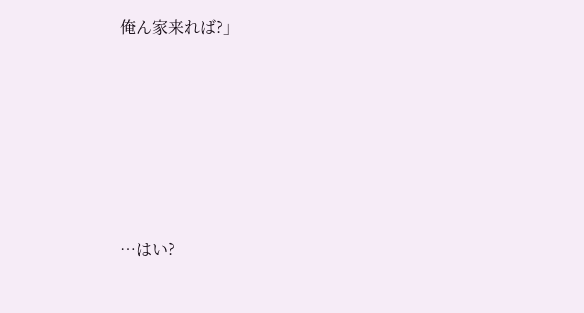俺ん家来れば?」






…はい?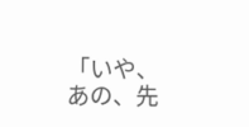「いや、あの、先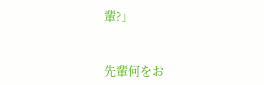輩?」


先輩何をお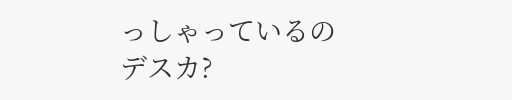っしゃっているのデスカ?